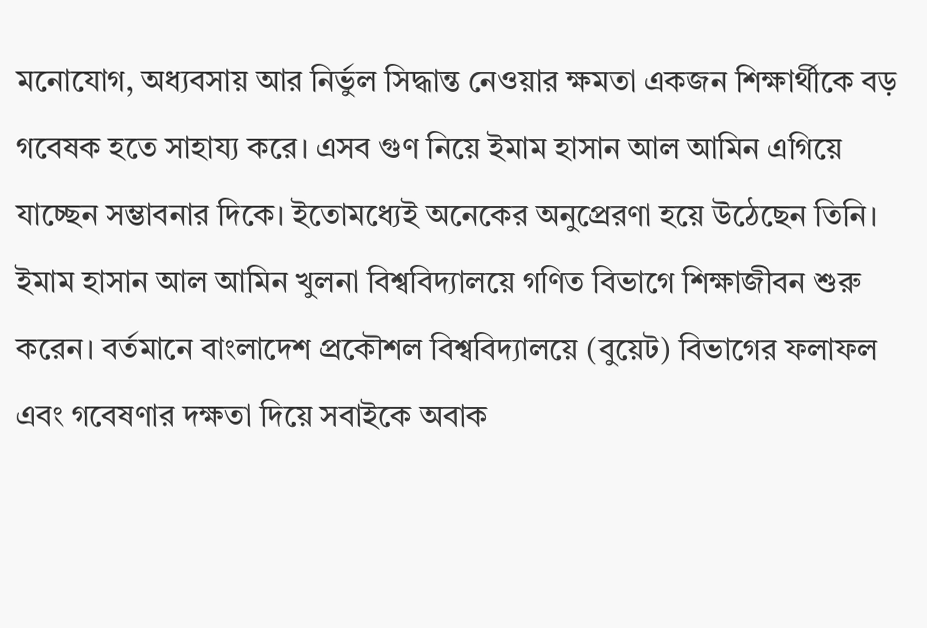মনোযোগ, অধ্যবসায় আর নির্ভুল সিদ্ধান্ত নেওয়ার ক্ষমতা একজন শিক্ষার্থীকে বড় গবেষক হতে সাহায্য করে। এসব গুণ নিয়ে ইমাম হাসান আল আমিন এগিয়ে যাচ্ছেন সম্ভাবনার দিকে। ইতোমধ্যেই অনেকের অনুপ্রেরণা হয়ে উঠেছেন তিনি। ইমাম হাসান আল আমিন খুলনা বিশ্ববিদ্যালয়ে গণিত বিভাগে শিক্ষাজীবন শুরু করেন। বর্তমানে বাংলাদেশ প্রকৌশল বিশ্ববিদ্যালয়ে (বুয়েট) বিভাগের ফলাফল এবং গবেষণার দক্ষতা দিয়ে সবাইকে অবাক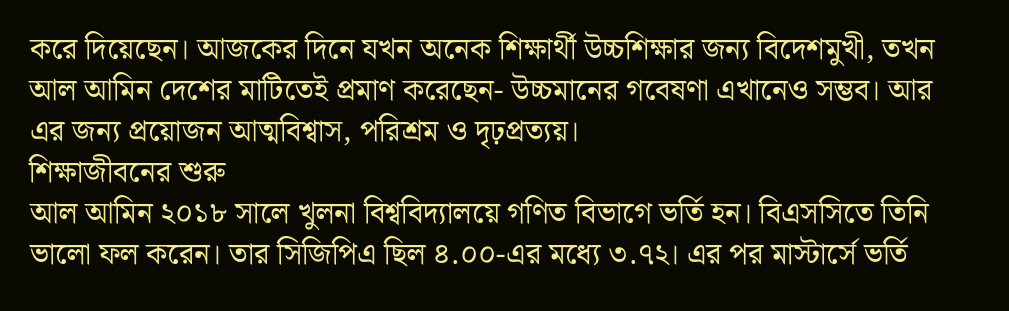করে দিয়েছেন। আজকের দিনে যখন অনেক শিক্ষার্থী উচ্চশিক্ষার জন্য বিদেশমুখী, তখন আল আমিন দেশের মাটিতেই প্রমাণ করেছেন- উচ্চমানের গবেষণা এখানেও সম্ভব। আর এর জন্য প্রয়োজন আত্মবিশ্বাস, পরিশ্রম ও দৃঢ়প্রত্যয়।
শিক্ষাজীবনের শুরু
আল আমিন ২০১৮ সালে খুলনা বিশ্ববিদ্যালয়ে গণিত বিভাগে ভর্তি হন। বিএসসিতে তিনি ভালো ফল করেন। তার সিজিপিএ ছিল ৪.০০-এর মধ্যে ৩.৭২। এর পর মাস্টার্সে ভর্তি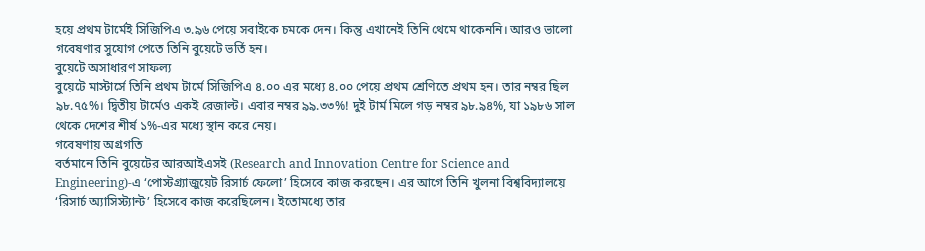হয়ে প্রথম টার্মেই সিজিপিএ ৩.৯৬ পেয়ে সবাইকে চমকে দেন। কিন্তু এখানেই তিনি থেমে থাকেননি। আরও ভালো গবেষণার সুযোগ পেতে তিনি বুয়েটে ভর্তি হন।
বুয়েটে অসাধারণ সাফল্য
বুয়েটে মাস্টার্সে তিনি প্রথম টার্মে সিজিপিএ ৪.০০ এর মধ্যে ৪.০০ পেয়ে প্রথম শ্রেণিতে প্রথম হন। তার নম্বর ছিল ৯৮.৭৫%। দ্বিতীয় টার্মেও একই রেজাল্ট। এবার নম্বর ৯৯.৩৩%! দুই টার্ম মিলে গড় নম্বর ৯৮.৯৪%, যা ১৯৮৬ সাল থেকে দেশের শীর্ষ ১%-এর মধ্যে স্থান করে নেয়।
গবেষণায় অগ্রগতি
বর্তমানে তিনি বুয়েটের আরআইএসই (Research and Innovation Centre for Science and Engineering)-এ ‘পোস্টগ্র্যাজুয়েট রিসার্চ ফেলো’ হিসেবে কাজ করছেন। এর আগে তিনি খুলনা বিশ্ববিদ্যালয়ে ‘রিসার্চ অ্যাসিস্ট্যান্ট’ হিসেবে কাজ করেছিলেন। ইতোমধ্যে তার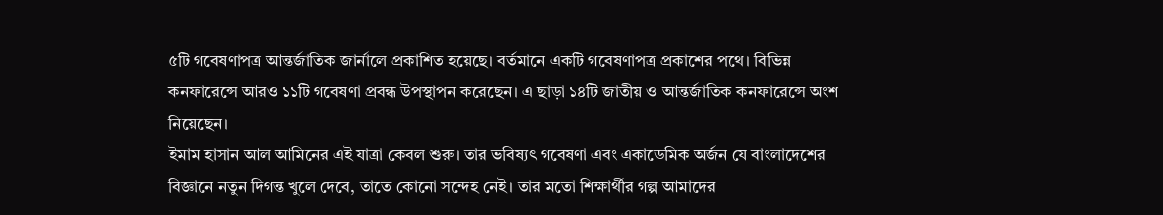৫টি গবেষণাপত্র আন্তর্জাতিক জার্নালে প্রকাশিত হয়েছে। বর্তমানে একটি গবেষণাপত্র প্রকাশের পথে। বিভিন্ন কনফারেন্সে আরও ১১টি গবেষণা প্রবন্ধ উপস্থাপন করেছেন। এ ছাড়া ১৪টি জাতীয় ও আন্তর্জাতিক কনফারেন্সে অংশ নিয়েছেন।
ইমাম হাসান আল আমিনের এই যাত্রা কেবল শুরু। তার ভবিষ্যৎ গবেষণা এবং একাডেমিক অর্জন যে বাংলাদেশের বিজ্ঞানে নতুন দিগন্ত খুলে দেবে, তাতে কোনো সন্দেহ নেই। তার মতো শিক্ষার্থীর গল্প আমাদের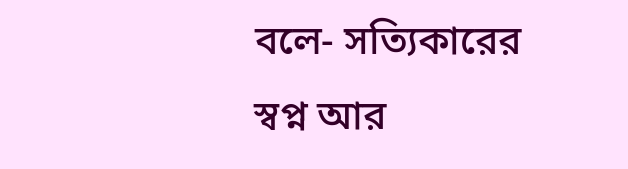বলে- সত্যিকারের স্বপ্ন আর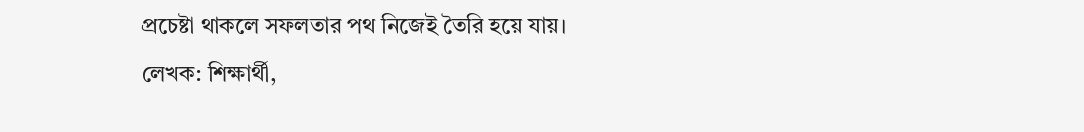প্রচেষ্টা থাকলে সফলতার পথ নিজেই তৈরি হয়ে যায়।
লেখক: শিক্ষার্থী,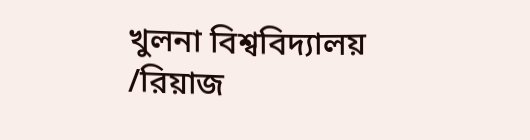খুলনা বিশ্ববিদ্যালয়
/রিয়াজ